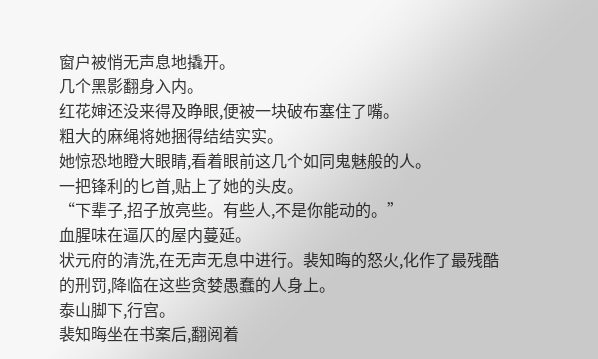窗户被悄无声息地撬开。
几个黑影翻身入内。
红花婶还没来得及睁眼,便被一块破布塞住了嘴。
粗大的麻绳将她捆得结结实实。
她惊恐地瞪大眼睛,看着眼前这几个如同鬼魅般的人。
一把锋利的匕首,贴上了她的头皮。
“下辈子,招子放亮些。有些人,不是你能动的。”
血腥味在逼仄的屋内蔓延。
状元府的清洗,在无声无息中进行。裴知晦的怒火,化作了最残酷的刑罚,降临在这些贪婪愚蠢的人身上。
泰山脚下,行宫。
裴知晦坐在书案后,翻阅着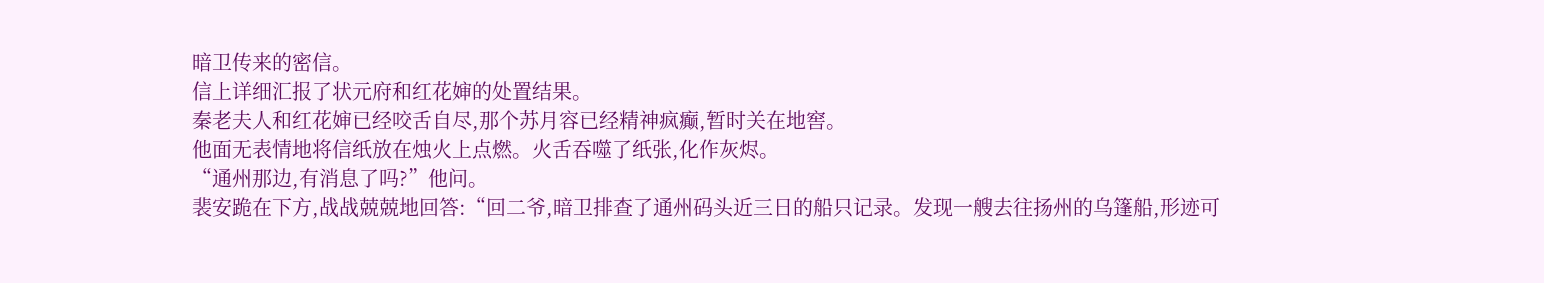暗卫传来的密信。
信上详细汇报了状元府和红花婶的处置结果。
秦老夫人和红花婶已经咬舌自尽,那个苏月容已经精神疯癫,暂时关在地窖。
他面无表情地将信纸放在烛火上点燃。火舌吞噬了纸张,化作灰烬。
“通州那边,有消息了吗?”他问。
裴安跪在下方,战战兢兢地回答:“回二爷,暗卫排查了通州码头近三日的船只记录。发现一艘去往扬州的乌篷船,形迹可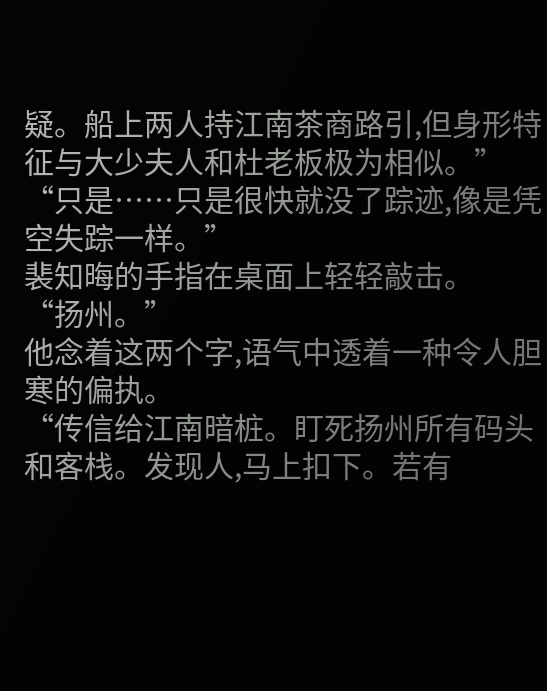疑。船上两人持江南茶商路引,但身形特征与大少夫人和杜老板极为相似。”
“只是……只是很快就没了踪迹,像是凭空失踪一样。”
裴知晦的手指在桌面上轻轻敲击。
“扬州。”
他念着这两个字,语气中透着一种令人胆寒的偏执。
“传信给江南暗桩。盯死扬州所有码头和客栈。发现人,马上扣下。若有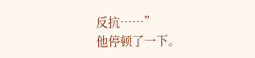反抗……”
他停顿了一下。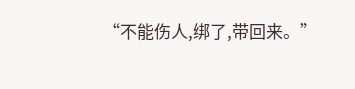“不能伤人,绑了,带回来。”